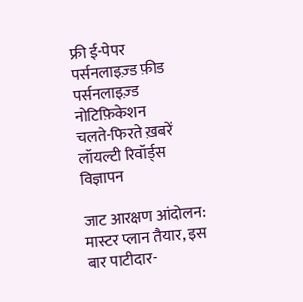फ्री ई-पेपर
पर्सनलाइज़्ड फ़ीड
पर्सनलाइज़्ड नोटिफ़िकेशन
चलते-फिरते ख़बरें
लॉयल्टी रिवॉर्ड्स
विज्ञापन

जाट आरक्षण आंदोलन: मास्टर प्लान तैयार, इस बार पाटीदार-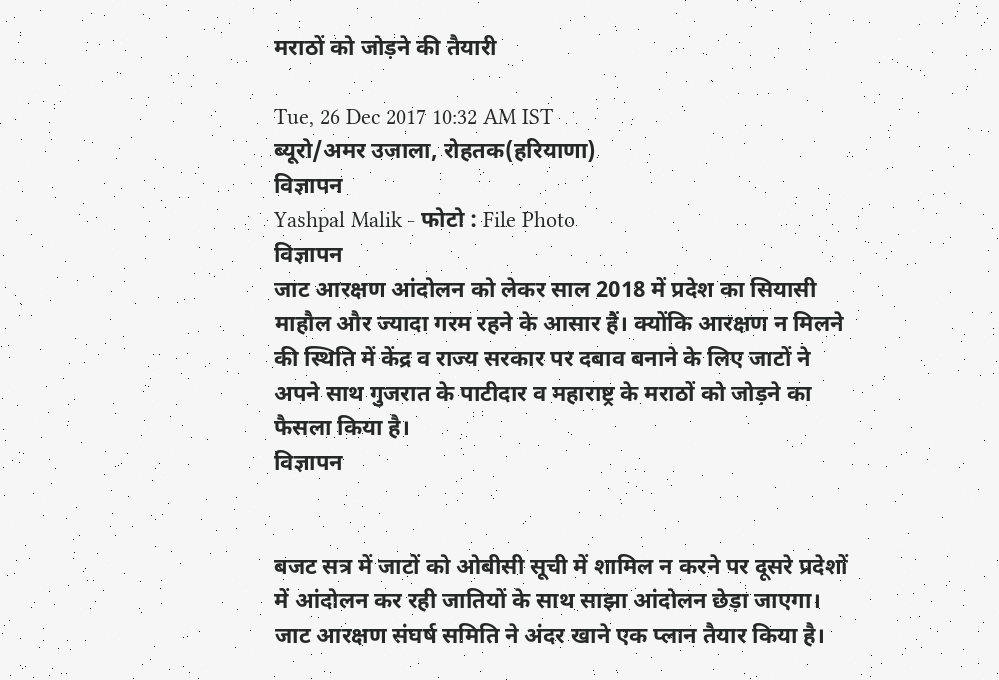मराठों को जोड़ने की तैयारी

Tue, 26 Dec 2017 10:32 AM IST
ब्यूरो/अमर उजाला, रोहतक(हरियाणा)
विज्ञापन
Yashpal Malik - फोटो : File Photo
विज्ञापन
जाट आरक्षण आंदोलन को लेकर साल 2018 में प्रदेश का सियासी माहौल और ज्यादा गरम रहने के आसार हैं। क्योंकि आरक्षण न मिलने की स्थिति में केंद्र व राज्य सरकार पर दबाव बनाने के लिए जाटों ने अपने साथ गुजरात के पाटीदार व महाराष्ट्र के मराठों को जोड़ने का फैसला किया है।
विज्ञापन


बजट सत्र में जाटों को ओबीसी सूची में शामिल न करने पर दूसरे प्रदेशों में आंदोलन कर रही जातियों के साथ साझा आंदोलन छेड़ा जाएगा। जाट आरक्षण संघर्ष समिति ने अंदर खाने एक प्लान तैयार किया है।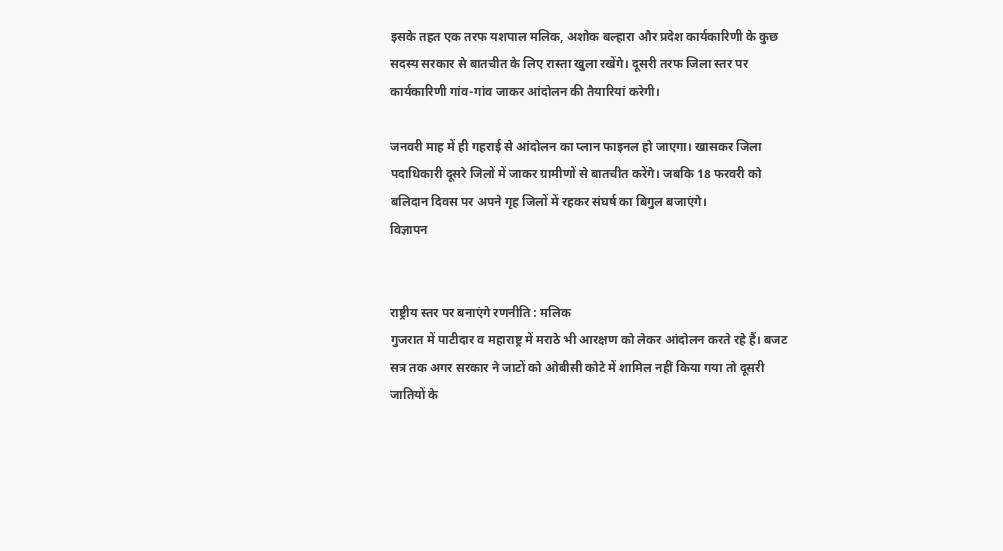इसके तहत एक तरफ यशपाल मलिक, अशोक बल्हारा और प्रदेश कार्यकारिणी के कुछ सदस्य सरकार से बातचीत के लिए रास्ता खुला रखेंगे। दूसरी तरफ जिला स्तर पर कार्यकारिणी गांव-गांव जाकर आंदोलन की तैयारियां करेगी।

जनवरी माह में ही गहराई से आंदोलन का प्लान फाइनल हो जाएगा। खासकर जिला पदाधिकारी दूसरे जिलों में जाकर ग्रामीणों से बातचीत करेंगे। जबकि 18 फरवरी को बलिदान दिवस पर अपने गृह जिलों में रहकर संघर्ष का बिगुल बजाएंगे।
विज्ञापन


राष्ट्रीय स्तर पर बनाएंगे रणनीति : मलिक
गुजरात में पाटीदार व महाराष्ट्र में मराठे भी आरक्षण को लेकर आंदोलन करते रहे हैं। बजट सत्र तक अगर सरकार ने जाटों को ओबीसी कोटे में शामिल नहीं किया गया तो दूसरी जातियों के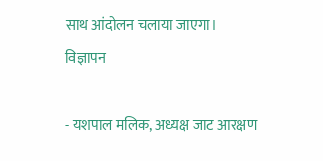साथ आंदोलन चलाया जाएगा।
विज्ञापन

- यशपाल मलिक, अध्यक्ष जाट आरक्षण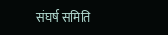संघर्ष समिति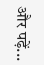और पढ़ें...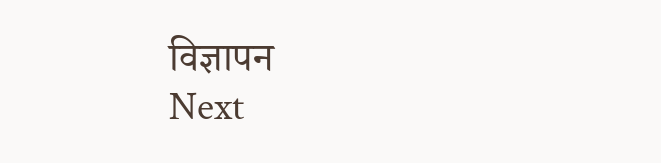विज्ञापन
Next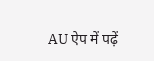AU ऐप में पढ़ें